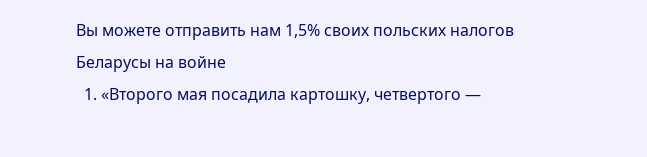Вы можете отправить нам 1,5% своих польских налогов
Беларусы на войне
  1. «Второго мая посадила картошку, четвертого —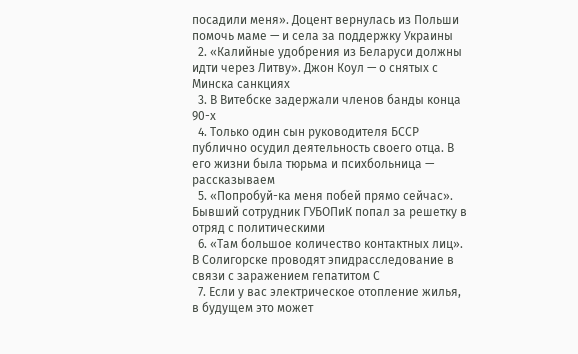посадили меня». Доцент вернулась из Польши помочь маме — и села за поддержку Украины
  2. «Калийные удобрения из Беларуси должны идти через Литву». Джон Коул — о снятых с Минска санкциях
  3. В Витебске задержали членов банды конца 90-х
  4. Только один сын руководителя БCCР публично осудил деятельность своего отца. В его жизни была тюрьма и психбольница — рассказываем
  5. «Попробуй-ка меня побей прямо сейчас». Бывший сотрудник ГУБОПиК попал за решетку в отряд с политическими
  6. «Там большое количество контактных лиц». В Солигорске проводят эпидрасследование в связи с заражением гепатитом С
  7. Если у вас электрическое отопление жилья, в будущем это может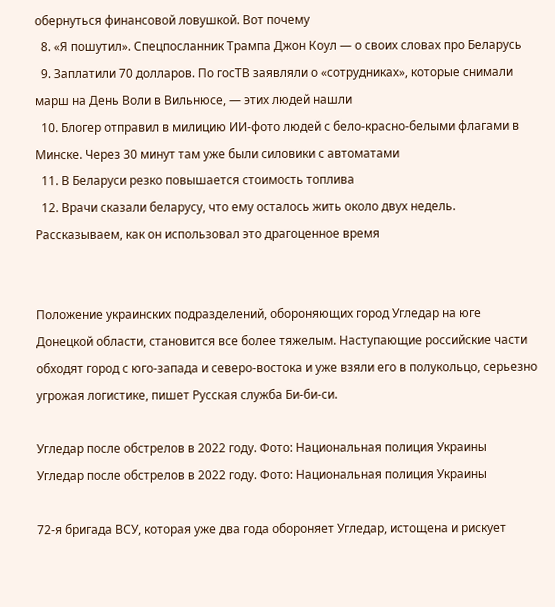обернуться финансовой ловушкой. Вот почему
  8. «Я пошутил». Спецпосланник Трампа Джон Коул — о своих словах про Беларусь
  9. Заплатили 70 долларов. По госТВ заявляли о «сотрудниках», которые снимали марш на День Воли в Вильнюсе, — этих людей нашли
  10. Блогер отправил в милицию ИИ-фото людей с бело-красно-белыми флагами в Минске. Через 30 минут там уже были силовики с автоматами
  11. В Беларуси резко повышается стоимость топлива
  12. Врачи сказали беларусу, что ему осталось жить около двух недель. Рассказываем, как он использовал это драгоценное время


Положение украинских подразделений, обороняющих город Угледар на юге Донецкой области, становится все более тяжелым. Наступающие российские части обходят город с юго-запада и северо-востока и уже взяли его в полукольцо, серьезно угрожая логистике, пишет Русская служба Би-би-си.

Угледар после обстрелов в 2022 году. Фото: Национальная полиция Украины
Угледар после обстрелов в 2022 году. Фото: Национальная полиция Украины

72-я бригада ВСУ, которая уже два года обороняет Угледар, истощена и рискует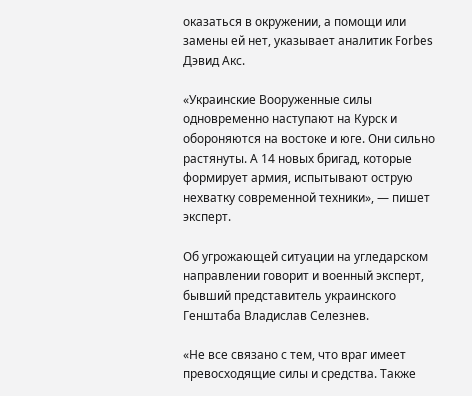оказаться в окружении, а помощи или замены ей нет, указывает аналитик Forbes Дэвид Акс.

«Украинские Вооруженные силы одновременно наступают на Курск и обороняются на востоке и юге. Они сильно растянуты. А 14 новых бригад, которые формирует армия, испытывают острую нехватку современной техники», — пишет эксперт.

Об угрожающей ситуации на угледарском направлении говорит и военный эксперт, бывший представитель украинского Генштаба Владислав Селезнев.

«Не все связано с тем, что враг имеет превосходящие силы и средства. Также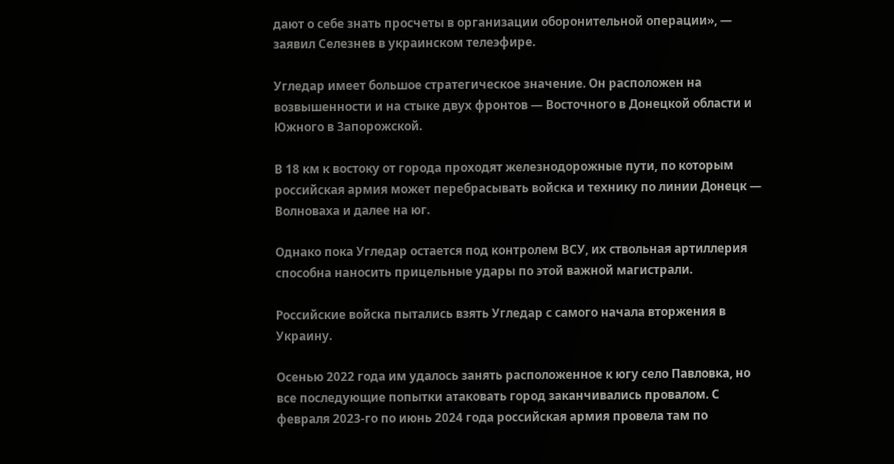дают о себе знать просчеты в организации оборонительной операции», — заявил Селезнев в украинском телеэфире.

Угледар имеет большое стратегическое значение. Он расположен на возвышенности и на стыке двух фронтов — Восточного в Донецкой области и Южного в Запорожской.

В 18 км к востоку от города проходят железнодорожные пути, по которым российская армия может перебрасывать войска и технику по линии Донецк — Волноваха и далее на юг.

Однако пока Угледар остается под контролем ВСУ, их ствольная артиллерия способна наносить прицельные удары по этой важной магистрали.

Российские войска пытались взять Угледар с самого начала вторжения в Украину.

Осенью 2022 года им удалось занять расположенное к югу село Павловка, но все последующие попытки атаковать город заканчивались провалом. С февраля 2023-го по июнь 2024 года российская армия провела там по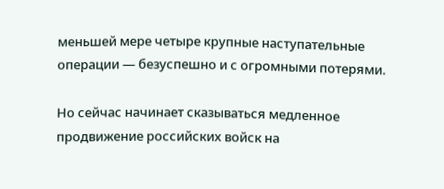меньшей мере четыре крупные наступательные операции — безуспешно и с огромными потерями.

Но сейчас начинает сказываться медленное продвижение российских войск на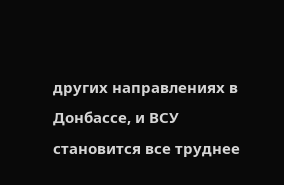других направлениях в Донбассе, и ВСУ становится все труднее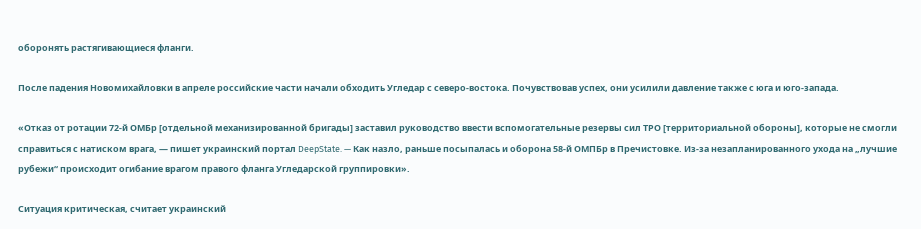оборонять растягивающиеся фланги.

После падения Новомихайловки в апреле российские части начали обходить Угледар с северо-востока. Почувствовав успех, они усилили давление также с юга и юго-запада.

«Отказ от ротации 72-й ОМБр [отдельной механизированной бригады] заставил руководство ввести вспомогательные резервы сил ТРО [территориальной обороны], которые не смогли справиться с натиском врага, — пишет украинский портал DeepState. — Как назло, раньше посыпалась и оборона 58-й ОМПБр в Пречистовке. Из-за незапланированного ухода на „лучшие рубежи“ происходит огибание врагом правого фланга Угледарской группировки».

Ситуация критическая, считает украинский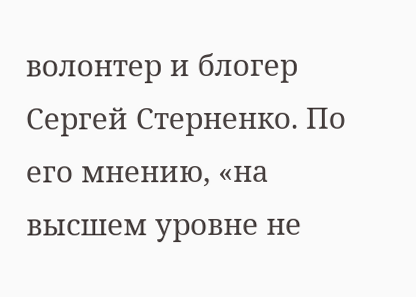волонтер и блогер Сергей Стерненко. По его мнению, «на высшем уровне не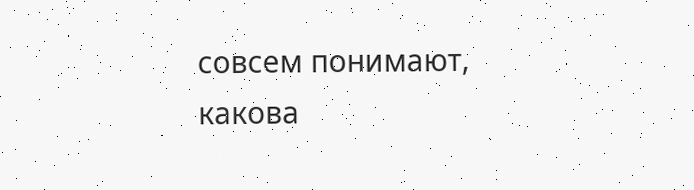совсем понимают, какова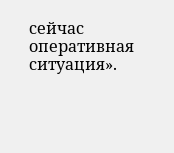сейчас оперативная ситуация».